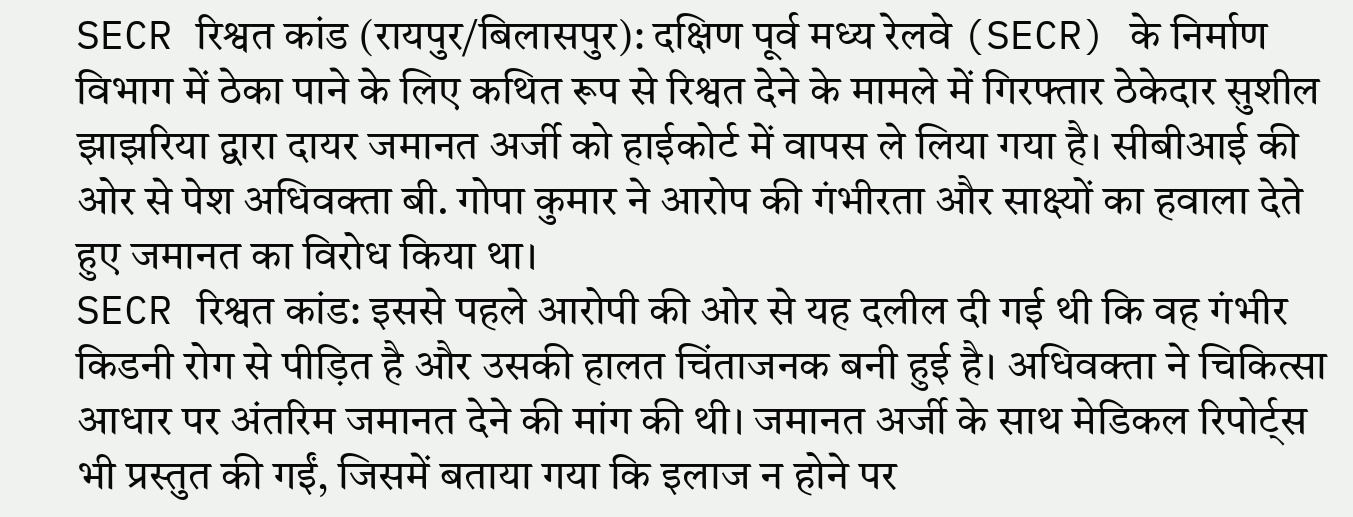SECR रिश्वत कांड (रायपुर/बिलासपुर): दक्षिण पूर्व मध्य रेलवे (SECR) के निर्माण विभाग में ठेका पाने के लिए कथित रूप से रिश्वत देने के मामले में गिरफ्तार ठेकेदार सुशील झाझरिया द्वारा दायर जमानत अर्जी को हाईकोर्ट में वापस ले लिया गया है। सीबीआई की ओर से पेश अधिवक्ता बी. गोपा कुमार ने आरोप की गंभीरता और साक्ष्यों का हवाला देते हुए जमानत का विरोध किया था।
SECR रिश्वत कांड: इससे पहले आरोपी की ओर से यह दलील दी गई थी कि वह गंभीर किडनी रोग से पीड़ित है और उसकी हालत चिंताजनक बनी हुई है। अधिवक्ता ने चिकित्सा आधार पर अंतरिम जमानत देने की मांग की थी। जमानत अर्जी के साथ मेडिकल रिपोर्ट्स भी प्रस्तुत की गईं, जिसमें बताया गया कि इलाज न होने पर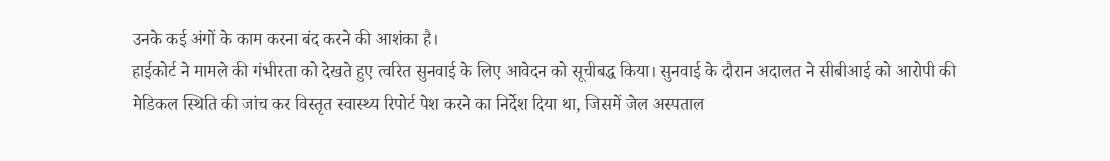उनके कई अंगों के काम करना बंद करने की आशंका है।
हाईकोर्ट ने मामले की गंभीरता को देखते हुए त्वरित सुनवाई के लिए आवेदन को सूचीबद्ध किया। सुनवाई के दौरान अदालत ने सीबीआई को आरोपी की मेडिकल स्थिति की जांच कर विस्तृत स्वास्थ्य रिपोर्ट पेश करने का निर्देश दिया था, जिसमें जेल अस्पताल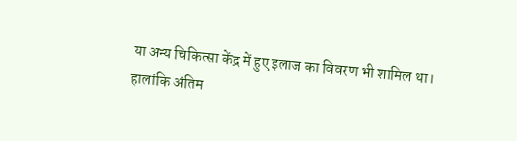या अन्य चिकित्सा केंद्र में हुए इलाज का विवरण भी शामिल था।
हालांकि अंतिम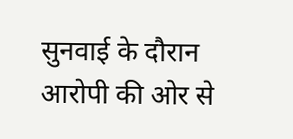सुनवाई के दौरान आरोपी की ओर से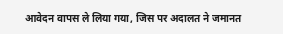आवेदन वापस ले लिया गया, जिस पर अदालत ने जमानत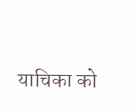याचिका को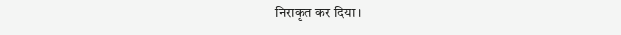निराकृत कर दिया।